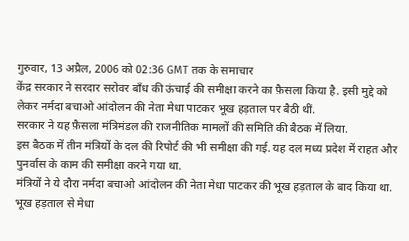गुरुवार, 13 अप्रैल, 2006 को 02:36 GMT तक के समाचार
केंद्र सरकार ने सरदार सरोवर बाँध की ऊंचाई की समीक्षा करने का फ़ैसला किया है. इसी मुद्दे को लेकर नर्मदा बचाओ आंदोलन की नेता मेधा पाटकर भूख हड़ताल पर बैठी थीं.
सरकार ने यह फ़ैसला मंत्रिमंडल की राजनीतिक मामलों की समिति की बैठक में लिया.
इस बैठक में तीन मंत्रियों के दल की रिपोर्ट की भी समीक्षा की गई. यह दल मध्य प्रदेश में राहत और पुनर्वास के काम की समीक्षा करने गया था.
मंत्रियों ने ये दौरा नर्मदा बचाओ आंदोलन की नेता मेधा पाटकर की भूख हड़ताल के बाद किया था.
भूख हड़ताल से मेधा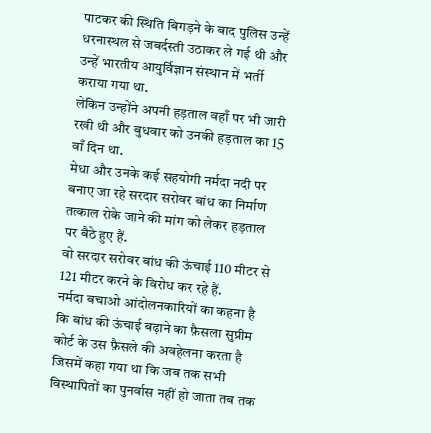पाटकर की स्थिति बिगड़ने के बाद पुलिस उन्हें धरनास्थल से जबर्दस्ती उठाकर ले गई थी और उन्हें भारतीय आयुर्विज्ञान संस्थान में भर्ती कराया गया था.
लेकिन उन्होंने अपनी हड़ताल वहाँ पर भी जारी रखी थी और बुधवार को उनकी हड़ताल का 15 वाँ दिन था.
मेधा और उनके कई सहयोगी नर्मदा नदी पर बनाए जा रहे सरदार सरोवर बांध का निर्माण तत्काल रोके जाने की मांग को लेकर हड़ताल पर बैठे हुए हैं.
वो सरदार सरोवर बांध की ऊंचाई 110 मीटर से 121 मीटर करने के विरोध कर रहे हैं.
नर्मदा बचाओ आंदोलनकारियों का कहना है कि बांध की ऊंचाई बढ़ाने का फ़ैसला सुप्रीम कोर्ट के उस फ़ैसले की अवहेलना करता है जिसमें कहा गया था कि जब तक सभी विस्थापितों का पुनर्वास नहीं हो जाता तब तक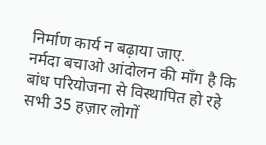निर्माण कार्य न बढ़ाया जाए.
नर्मदा बचाओ आंदोलन की माँग है कि बांध परियोजना से विस्थापित हो रहे सभी 35 हज़ार लोगों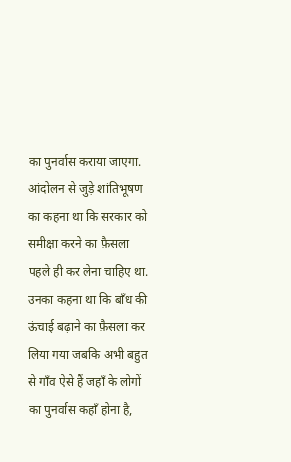का पुनर्वास कराया जाएगा.
आंदोलन से जुड़े शांतिभूषण का कहना था कि सरकार को समीक्षा करने का फ़ैसला पहले ही कर लेना चाहिए था.
उनका कहना था कि बाँध की ऊंचाई बढ़ाने का फ़ैसला कर लिया गया जबकि अभी बहुत से गाँव ऐसे हैं जहाँ के लोगों का पुनर्वास कहाँ होना है,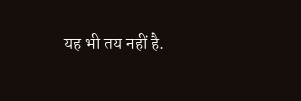यह भी तय नहीं है.